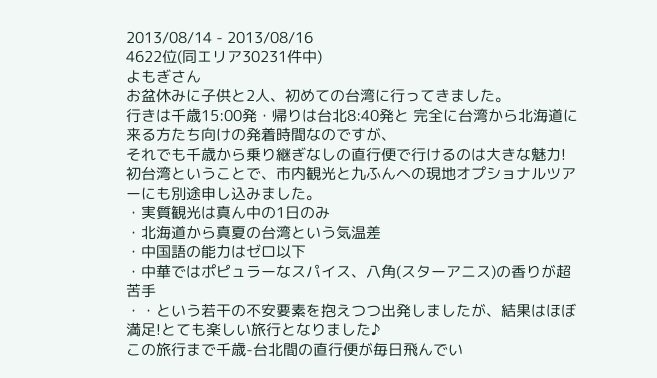2013/08/14 - 2013/08/16
4622位(同エリア30231件中)
よもぎさん
お盆休みに子供と2人、初めての台湾に行ってきました。
行きは千歳15:00発・帰りは台北8:40発と 完全に台湾から北海道に来る方たち向けの発着時間なのですが、
それでも千歳から乗り継ぎなしの直行便で行けるのは大きな魅力!
初台湾ということで、市内観光と九ふんへの現地オプショナルツアーにも別途申し込みました。
・実質観光は真ん中の1日のみ
・北海道から真夏の台湾という気温差
・中国語の能力はゼロ以下
・中華ではポピュラーなスパイス、八角(スターアニス)の香りが超苦手
・・という若干の不安要素を抱えつつ出発しましたが、結果はほぼ満足!とても楽しい旅行となりました♪
この旅行まで千歳-台北間の直行便が毎日飛んでい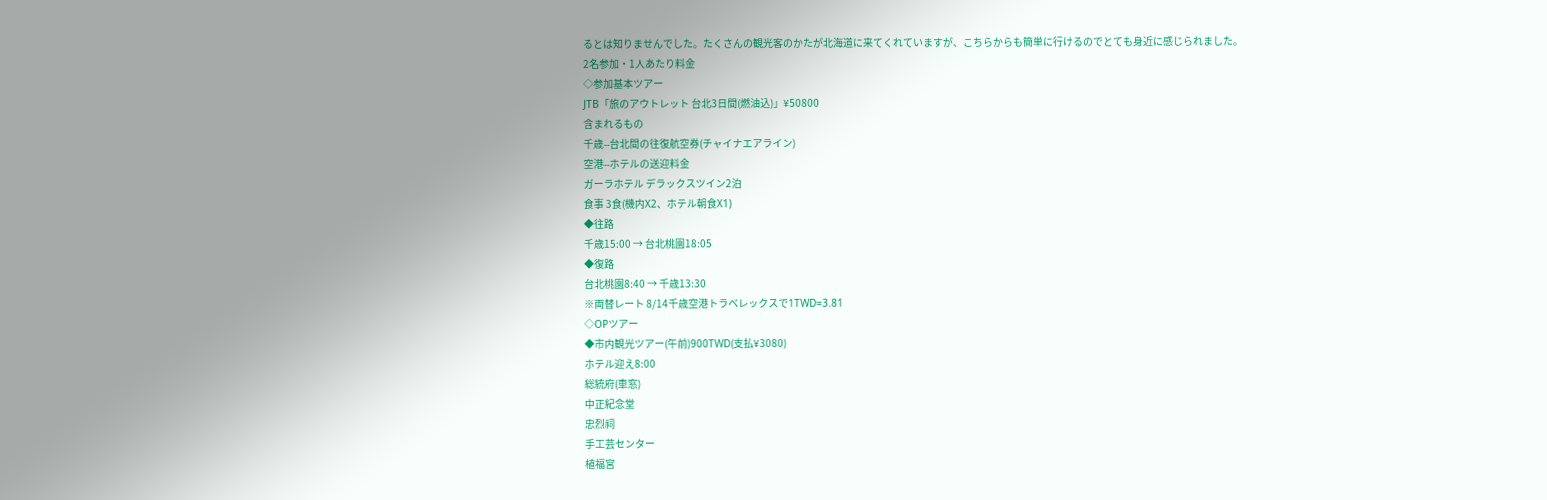るとは知りませんでした。たくさんの観光客のかたが北海道に来てくれていますが、こちらからも簡単に行けるのでとても身近に感じられました。
2名参加・1人あたり料金
◇参加基本ツアー
JTB「旅のアウトレット 台北3日間(燃油込)」¥50800
含まれるもの
千歳--台北間の往復航空券(チャイナエアライン)
空港--ホテルの送迎料金
ガーラホテル デラックスツイン2泊
食事 3食(機内X2、ホテル朝食X1)
◆往路
千歳15:00 → 台北桃園18:05
◆復路
台北桃園8:40 → 千歳13:30
※両替レート 8/14千歳空港トラべレックスで1TWD=3.81
◇OPツアー
◆市内観光ツアー(午前)900TWD(支払¥3080)
ホテル迎え8:00
総統府(車窓)
中正紀念堂
忠烈祠
手工芸センター
植福宮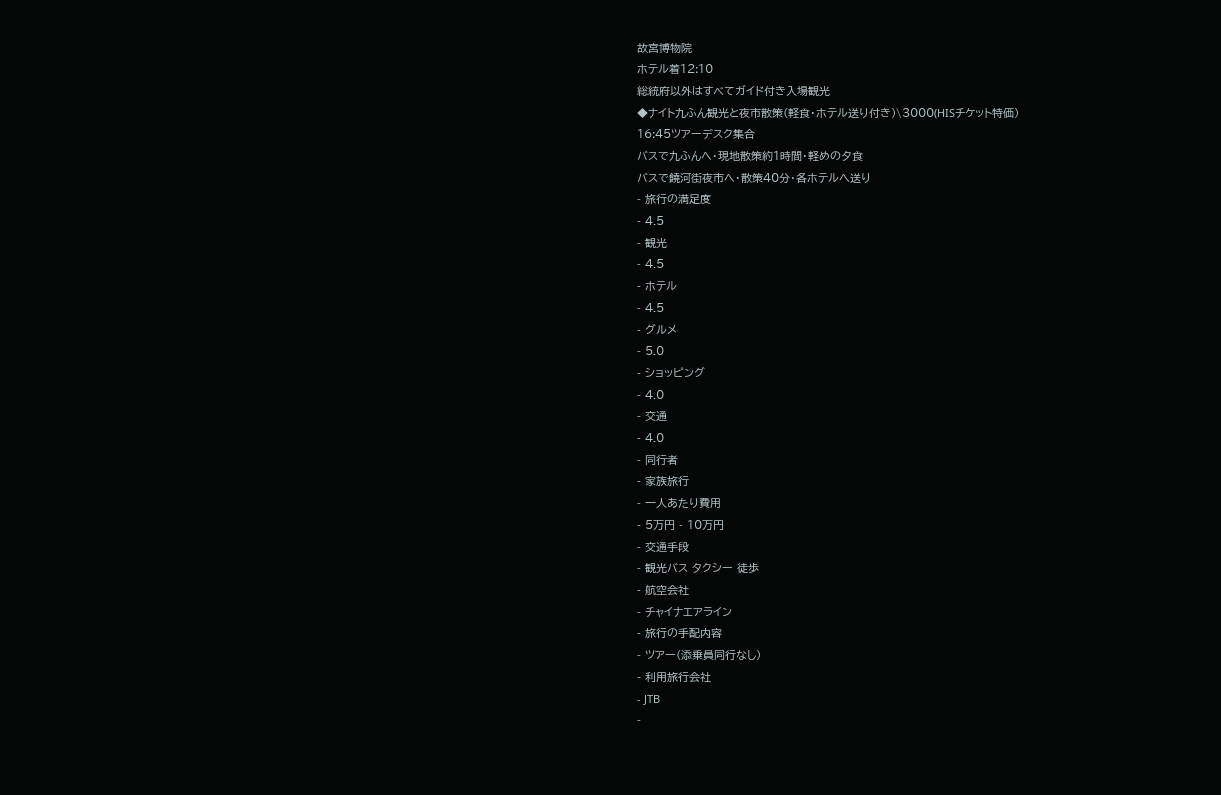故宮博物院
ホテル着12:10
総統府以外はすべてガイド付き入場観光
◆ナイト九ふん観光と夜市散策(軽食・ホテル送り付き)\3000(HISチケット特価)
16:45ツアーデスク集合
バスで九ふんへ・現地散策約1時間・軽めの夕食
バスで饒河街夜市へ・散策40分・各ホテルへ送り
- 旅行の満足度
- 4.5
- 観光
- 4.5
- ホテル
- 4.5
- グルメ
- 5.0
- ショッピング
- 4.0
- 交通
- 4.0
- 同行者
- 家族旅行
- 一人あたり費用
- 5万円 - 10万円
- 交通手段
- 観光バス タクシー 徒歩
- 航空会社
- チャイナエアライン
- 旅行の手配内容
- ツアー(添乗員同行なし)
- 利用旅行会社
- JTB
-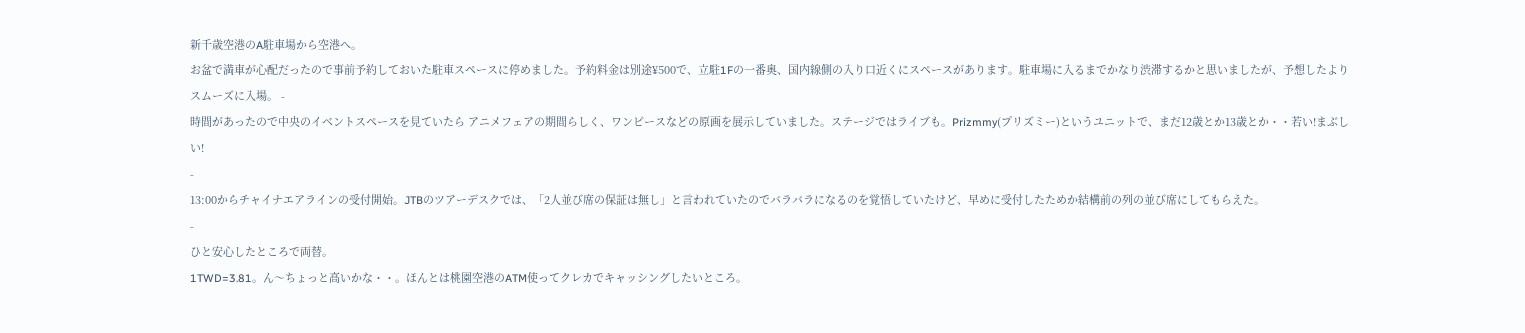新千歳空港のA駐車場から空港へ。
お盆で満車が心配だったので事前予約しておいた駐車スペースに停めました。予約料金は別途¥500で、立駐1Fの一番奥、国内線側の入り口近くにスペースがあります。駐車場に入るまでかなり渋滞するかと思いましたが、予想したよりスムーズに入場。 -
時間があったので中央のイベントスペースを見ていたら アニメフェアの期間らしく、ワンピースなどの原画を展示していました。ステージではライブも。Prizmmy(プリズミー)というユニットで、まだ12歳とか13歳とか・・若い!まぶしい!
-
13:00からチャイナエアラインの受付開始。JTBのツアーデスクでは、「2人並び席の保証は無し」と言われていたのでバラバラになるのを覚悟していたけど、早めに受付したためか結構前の列の並び席にしてもらえた。
-
ひと安心したところで両替。
1TWD=3.81。ん〜ちょっと高いかな・・。ほんとは桃園空港のATM使ってクレカでキャッシングしたいところ。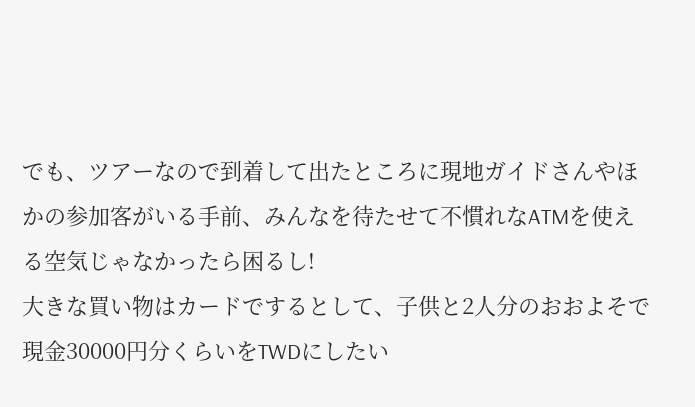でも、ツアーなので到着して出たところに現地ガイドさんやほかの参加客がいる手前、みんなを待たせて不慣れなATMを使える空気じゃなかったら困るし!
大きな買い物はカードでするとして、子供と2人分のおおよそで現金30000円分くらいをTWDにしたい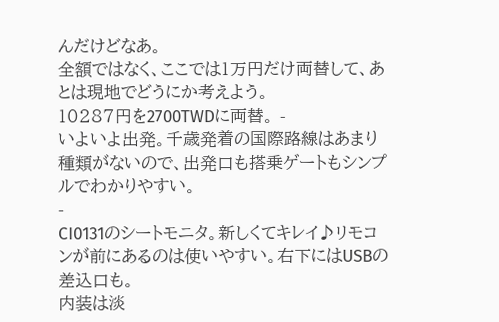んだけどなあ。
全額ではなく、ここでは1万円だけ両替して、あとは現地でどうにか考えよう。
10287円を2700TWDに両替。 -
いよいよ出発。千歳発着の国際路線はあまり種類がないので、出発口も搭乗ゲートもシンプルでわかりやすい。
-
CI0131のシートモニタ。新しくてキレイ♪リモコンが前にあるのは使いやすい。右下にはUSBの差込口も。
内装は淡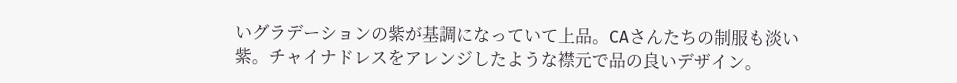いグラデーションの紫が基調になっていて上品。CAさんたちの制服も淡い紫。チャイナドレスをアレンジしたような襟元で品の良いデザイン。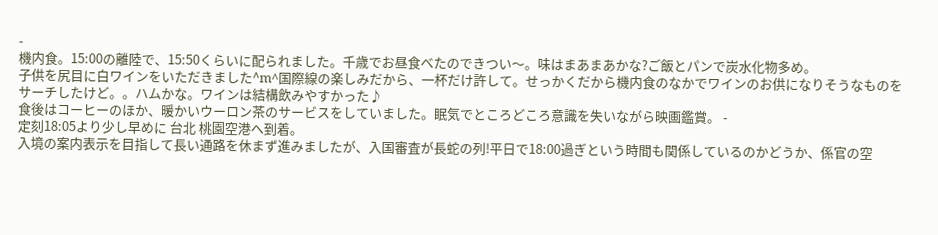-
機内食。15:00の離陸で、15:50くらいに配られました。千歳でお昼食べたのできつい〜。味はまあまあかな?ご飯とパンで炭水化物多め。
子供を尻目に白ワインをいただきました^m^国際線の楽しみだから、一杯だけ許して。せっかくだから機内食のなかでワインのお供になりそうなものをサーチしたけど。。ハムかな。ワインは結構飲みやすかった♪
食後はコーヒーのほか、暖かいウーロン茶のサービスをしていました。眠気でところどころ意識を失いながら映画鑑賞。 -
定刻18:05より少し早めに 台北 桃園空港へ到着。
入境の案内表示を目指して長い通路を休まず進みましたが、入国審査が長蛇の列!平日で18:00過ぎという時間も関係しているのかどうか、係官の空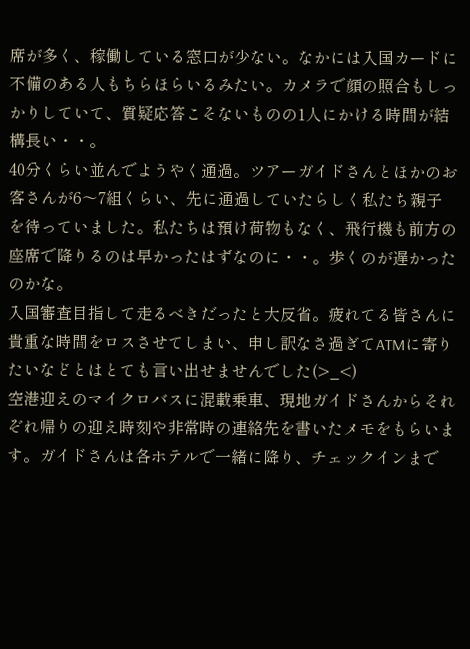席が多く、稼働している窓口が少ない。なかには入国カードに不備のある人もちらほらいるみたい。カメラで顔の照合もしっかりしていて、質疑応答こそないものの1人にかける時間が結構長い・・。
40分くらい並んでようやく通過。ツアーガイドさんとほかのお客さんが6〜7組くらい、先に通過していたらしく私たち親子を待っていました。私たちは預け荷物もなく、飛行機も前方の座席で降りるのは早かったはずなのに・・。歩くのが遅かったのかな。
入国審査目指して走るべきだったと大反省。疲れてる皆さんに貴重な時間をロスさせてしまい、申し訳なさ過ぎてATMに寄りたいなどとはとても言い出せませんでした(>_<)
空港迎えのマイクロバスに混載乗車、現地ガイドさんからそれぞれ帰りの迎え時刻や非常時の連絡先を書いたメモをもらいます。ガイドさんは各ホテルで一緒に降り、チェックインまで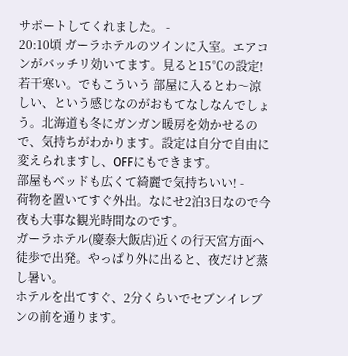サポートしてくれました。 -
20:10頃 ガーラホテルのツインに入室。エアコンがバッチリ効いてます。見ると15℃の設定!若干寒い。でもこういう 部屋に入るとわ〜涼しい、という感じなのがおもてなしなんでしょう。北海道も冬にガンガン暖房を効かせるので、気持ちがわかります。設定は自分で自由に変えられますし、OFFにもできます。
部屋もベッドも広くて綺麗で気持ちいい! -
荷物を置いてすぐ外出。なにせ2泊3日なので今夜も大事な観光時間なのです。
ガーラホテル(慶泰大飯店)近くの行天宮方面へ徒歩で出発。やっぱり外に出ると、夜だけど蒸し暑い。
ホテルを出てすぐ、2分くらいでセブンイレブンの前を通ります。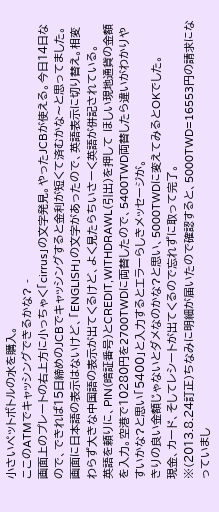小さいペットボトルの水を購入。
ここのATMでキャッシングできるかな? -
画面上のプレートの右上方に小っちゃく「cirrus」の文字発見。やったJCBが使える。今日14日なので、できれば15日締めのJCBでキャッシングすると金利が短くて済むかな〜と思ってました。
画面に日本語の表示はないけど、「ENGLISH」の文字があったので、英語表示に切り替え。相変わらず大きな中国語の表示が出てくるけど、よく見たらちいさーく英語が併記されている。
英語を頼りに、PIN(暗証番号)とCREDIT,WITHDRAWL(引出)を押して ほしい現地通貨の金額を入力。空港で10280円を2700TWDに両替したので、5400TWD両替したら違いがわかりやすいかな?と思い「5400」と入力するとエラーらしきメッセージが。
きりの良い金額じゃないとダメなのかな?と思い、5000TWDに変えてみるとOKでした。
現金、カード、そしてレシートが出てくるので忘れずに取って完了。
※(2013.8.24訂正)ちなみに明細が届いたので確認すると、5000TWD=16553円の請求になっていまし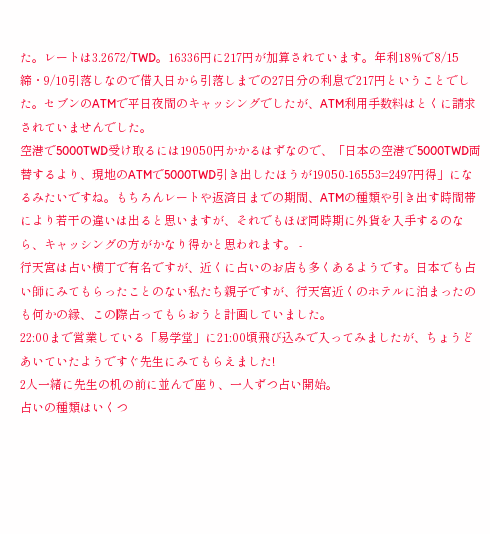た。レートは3.2672/TWD。16336円に217円が加算されています。年利18%で8/15締・9/10引落しなので借入日から引落しまでの27日分の利息で217円ということでした。セブンのATMで平日夜間のキャッシングでしたが、ATM利用手数料はとくに請求されていませんでした。
空港で5000TWD受け取るには19050円かかるはずなので、「日本の空港で5000TWD両替するより、現地のATMで5000TWD引き出したほうが19050-16553=2497円得」になるみたいですね。もちろんレートや返済日までの期間、ATMの種類や引き出す時間帯により若干の違いは出ると思いますが、それでもほぼ同時期に外貨を入手するのなら、キャッシングの方がかなり得かと思われます。 -
行天宮は占い横丁で有名ですが、近くに占いのお店も多くあるようです。日本でも占い師にみてもらったことのない私たち親子ですが、行天宮近くのホテルに泊まったのも何かの縁、この際占ってもらおうと計画していました。
22:00まで営業している「易学堂」に21:00頃飛び込みで入ってみましたが、ちょうどあいていたようですぐ先生にみてもらえました!
2人一緒に先生の机の前に並んで座り、一人ずつ占い開始。
占いの種類はいくつ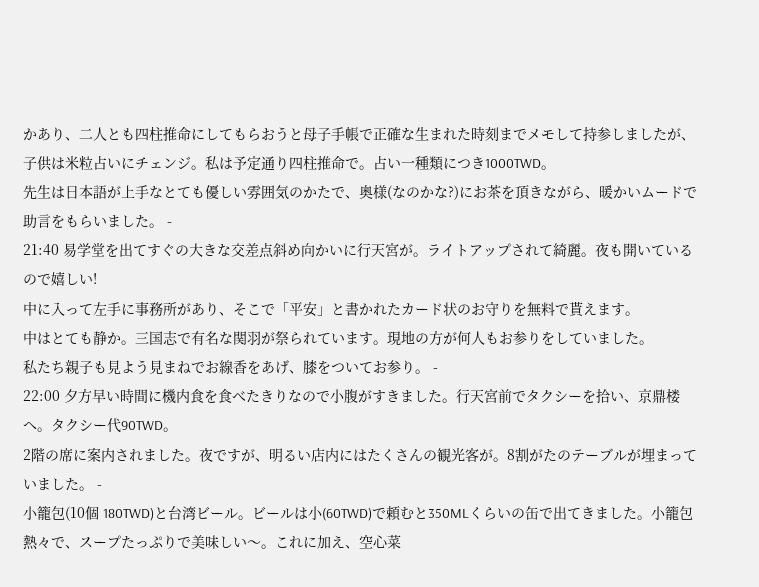かあり、二人とも四柱推命にしてもらおうと母子手帳で正確な生まれた時刻までメモして持参しましたが、子供は米粒占いにチェンジ。私は予定通り四柱推命で。占い一種類につき1000TWD。
先生は日本語が上手なとても優しい雰囲気のかたで、奥様(なのかな?)にお茶を頂きながら、暖かいムードで助言をもらいました。 -
21:40 易学堂を出てすぐの大きな交差点斜め向かいに行天宮が。ライトアップされて綺麗。夜も開いているので嬉しい!
中に入って左手に事務所があり、そこで「平安」と書かれたカード状のお守りを無料で貰えます。
中はとても静か。三国志で有名な関羽が祭られています。現地の方が何人もお参りをしていました。
私たち親子も見よう見まねでお線香をあげ、膝をついてお参り。 -
22:00 夕方早い時間に機内食を食べたきりなので小腹がすきました。行天宮前でタクシーを拾い、京鼎楼へ。タクシー代90TWD。
2階の席に案内されました。夜ですが、明るい店内にはたくさんの観光客が。8割がたのテーブルが埋まっていました。 -
小籠包(10個 180TWD)と台湾ビール。ビールは小(60TWD)で頼むと350MLくらいの缶で出てきました。小籠包熱々で、スープたっぷりで美味しい〜。これに加え、空心菜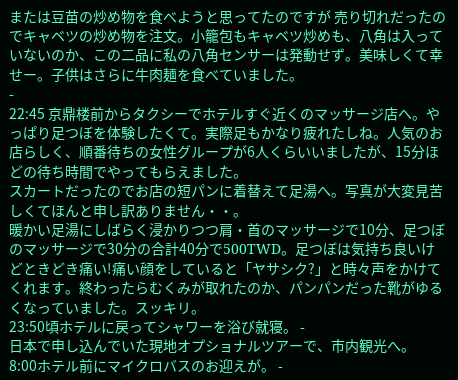または豆苗の炒め物を食べようと思ってたのですが 売り切れだったのでキャベツの炒め物を注文。小籠包もキャベツ炒めも、八角は入っていないのか、この二品に私の八角センサーは発動せず。美味しくて幸せー。子供はさらに牛肉麺を食べていました。
-
22:45 京鼎楼前からタクシーでホテルすぐ近くのマッサージ店へ。やっぱり足つぼを体験したくて。実際足もかなり疲れたしね。人気のお店らしく、順番待ちの女性グループが6人くらいいましたが、15分ほどの待ち時間でやってもらえました。
スカートだったのでお店の短パンに着替えて足湯へ。写真が大変見苦しくてほんと申し訳ありません・・。
暖かい足湯にしばらく浸かりつつ肩・首のマッサージで10分、足つぼのマッサージで30分の合計40分で500TWD。足つぼは気持ち良いけどときどき痛い!痛い顔をしていると「ヤサシク?」と時々声をかけてくれます。終わったらむくみが取れたのか、パンパンだった靴がゆるくなっていました。スッキリ。
23:50頃ホテルに戻ってシャワーを浴び就寝。 -
日本で申し込んでいた現地オプショナルツアーで、市内観光へ。
8:00ホテル前にマイクロバスのお迎えが。 -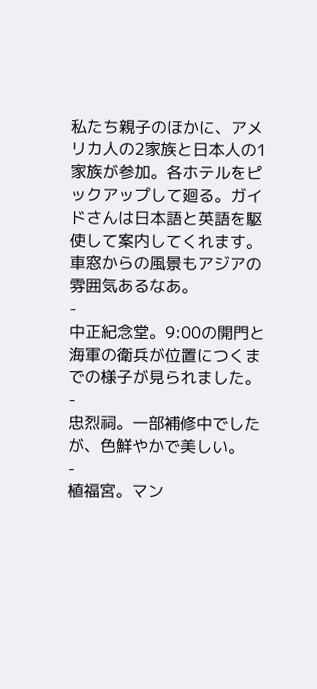私たち親子のほかに、アメリカ人の2家族と日本人の1家族が参加。各ホテルをピックアップして廻る。ガイドさんは日本語と英語を駆使して案内してくれます。車窓からの風景もアジアの雰囲気あるなあ。
-
中正紀念堂。9:00の開門と海軍の衛兵が位置につくまでの様子が見られました。
-
忠烈祠。一部補修中でしたが、色鮮やかで美しい。
-
植福宮。マン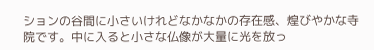ションの谷間に小さいけれどなかなかの存在感、煌びやかな寺院です。中に入ると小さな仏像が大量に光を放っ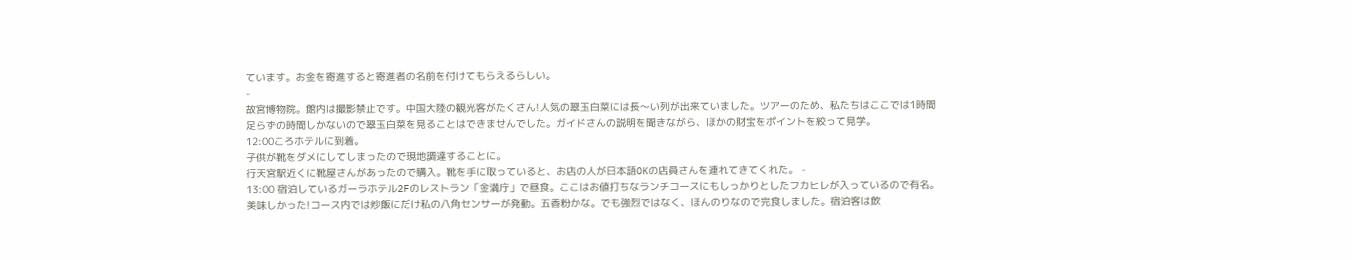ています。お金を寄進すると寄進者の名前を付けてもらえるらしい。
-
故宮博物院。館内は撮影禁止です。中国大陸の観光客がたくさん!人気の翠玉白菜には長〜い列が出来ていました。ツアーのため、私たちはここでは1時間足らずの時間しかないので翠玉白菜を見ることはできませんでした。ガイドさんの説明を聞きながら、ほかの財宝をポイントを絞って見学。
12:00ころホテルに到着。
子供が靴をダメにしてしまったので現地調達することに。
行天宮駅近くに靴屋さんがあったので購入。靴を手に取っていると、お店の人が日本語OKの店員さんを連れてきてくれた。 -
13:00 宿泊しているガーラホテル2Fのレストラン「金満庁」で昼食。ここはお値打ちなランチコースにもしっかりとしたフカヒレが入っているので有名。美味しかった!コース内では炒飯にだけ私の八角センサーが発動。五香粉かな。でも強烈ではなく、ほんのりなので完食しました。宿泊客は飲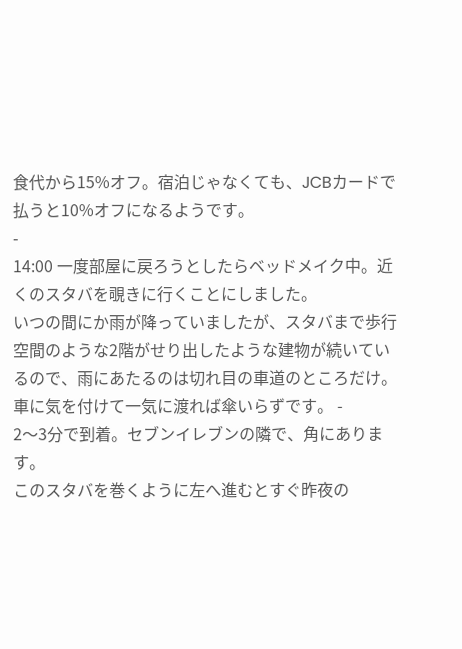食代から15%オフ。宿泊じゃなくても、JCBカードで払うと10%オフになるようです。
-
14:00 一度部屋に戻ろうとしたらベッドメイク中。近くのスタバを覗きに行くことにしました。
いつの間にか雨が降っていましたが、スタバまで歩行空間のような2階がせり出したような建物が続いているので、雨にあたるのは切れ目の車道のところだけ。車に気を付けて一気に渡れば傘いらずです。 -
2〜3分で到着。セブンイレブンの隣で、角にあります。
このスタバを巻くように左へ進むとすぐ昨夜の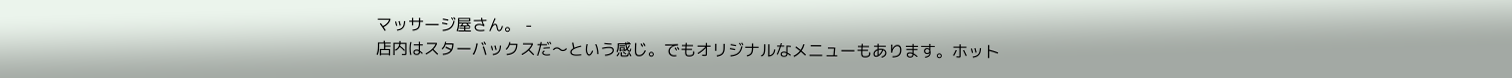マッサージ屋さん。 -
店内はスターバックスだ〜という感じ。でもオリジナルなメニューもあります。ホット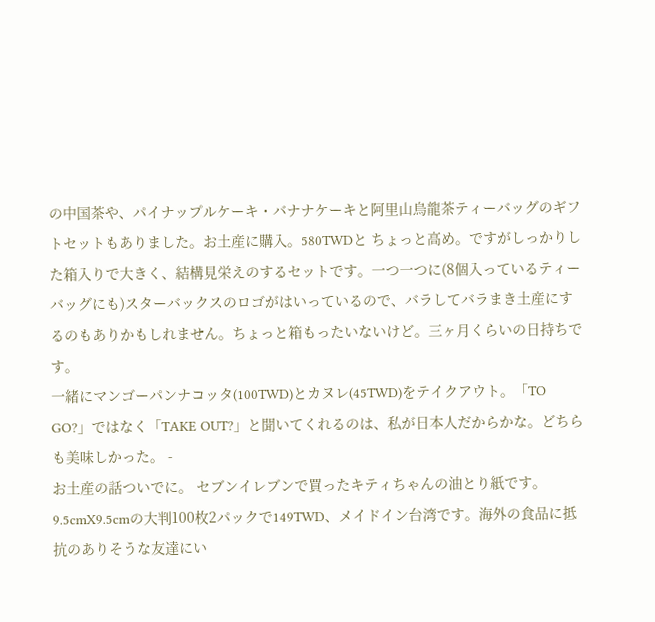の中国茶や、パイナップルケーキ・バナナケーキと阿里山烏龍茶ティーバッグのギフトセットもありました。お土産に購入。580TWDと ちょっと高め。ですがしっかりした箱入りで大きく、結構見栄えのするセットです。一つ一つに(8個入っているティーバッグにも)スターバックスのロゴがはいっているので、バラしてバラまき土産にするのもありかもしれません。ちょっと箱もったいないけど。三ヶ月くらいの日持ちです。
一緒にマンゴーパンナコッタ(100TWD)とカヌレ(45TWD)をテイクアウト。「TO GO?」ではなく「TAKE OUT?」と聞いてくれるのは、私が日本人だからかな。どちらも美味しかった。 -
お土産の話ついでに。 セブンイレブンで買ったキティちゃんの油とり紙です。9.5cmX9.5cmの大判100枚2パックで149TWD、メイドイン台湾です。海外の食品に抵抗のありそうな友達にい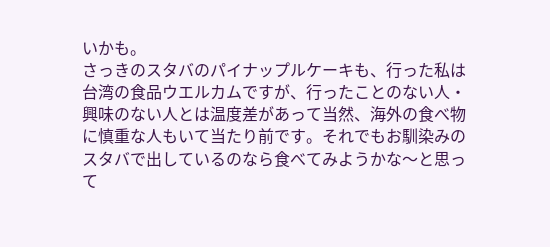いかも。
さっきのスタバのパイナップルケーキも、行った私は台湾の食品ウエルカムですが、行ったことのない人・興味のない人とは温度差があって当然、海外の食べ物に慎重な人もいて当たり前です。それでもお馴染みのスタバで出しているのなら食べてみようかな〜と思って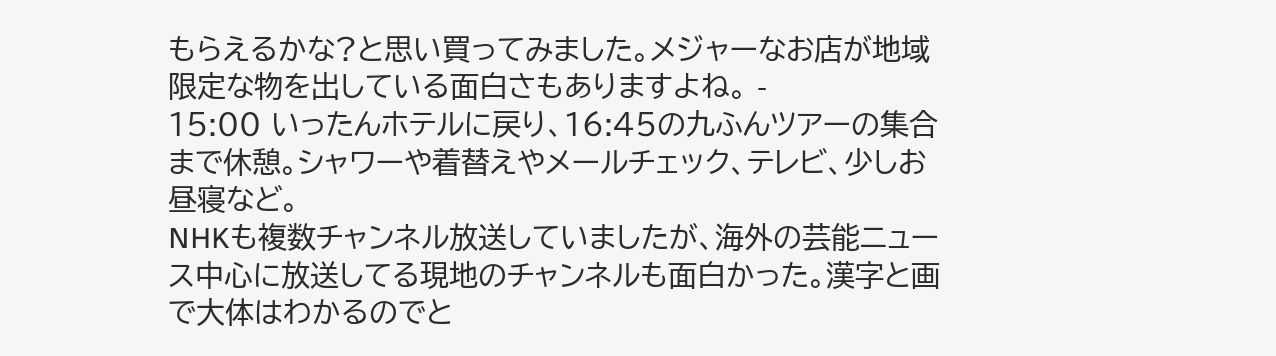もらえるかな?と思い買ってみました。メジャーなお店が地域限定な物を出している面白さもありますよね。 -
15:00 いったんホテルに戻り、16:45の九ふんツアーの集合まで休憩。シャワーや着替えやメールチェック、テレビ、少しお昼寝など。
NHKも複数チャンネル放送していましたが、海外の芸能ニュース中心に放送してる現地のチャンネルも面白かった。漢字と画で大体はわかるのでと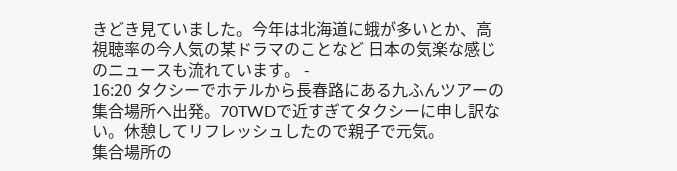きどき見ていました。今年は北海道に蛾が多いとか、高視聴率の今人気の某ドラマのことなど 日本の気楽な感じのニュースも流れています。 -
16:20 タクシーでホテルから長春路にある九ふんツアーの集合場所へ出発。70TWDで近すぎてタクシーに申し訳ない。休憩してリフレッシュしたので親子で元気。
集合場所の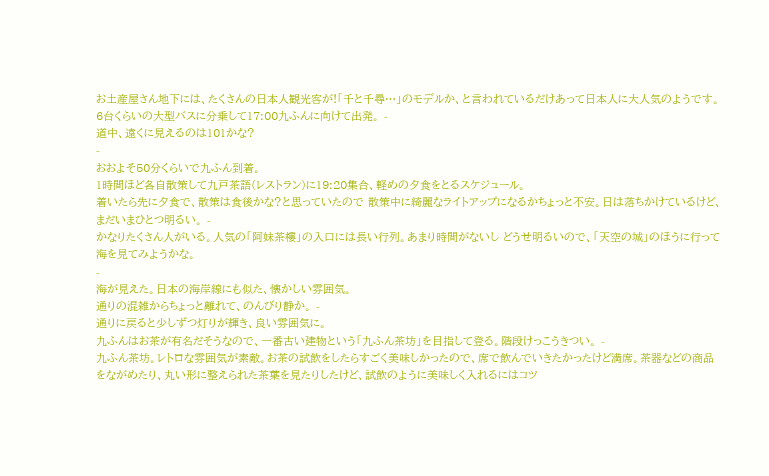お土産屋さん地下には、たくさんの日本人観光客が!「千と千尋…」のモデルか、と言われているだけあって日本人に大人気のようです。6台くらいの大型バスに分乗して17:00九ふんに向けて出発。 -
道中、遠くに見えるのは101かな?
-
おおよそ50分くらいで九ふん到着。
1時間ほど各自散策して九戸茶語(レストラン)に19:20集合、軽めの夕食をとるスケジュール。
着いたら先に夕食で、散策は食後かな?と思っていたので 散策中に綺麗なライトアップになるかちょっと不安。日は落ちかけているけど、まだいまひとつ明るい。 -
かなりたくさん人がいる。人気の「阿妹茶樓」の入口には長い行列。あまり時間がないし どうせ明るいので、「天空の城」のほうに行って海を見てみようかな。
-
海が見えた。日本の海岸線にも似た、懐かしい雰囲気。
通りの混雑からちょっと離れて、のんびり静か。 -
通りに戻ると少しずつ灯りが輝き、良い雰囲気に。
九ふんはお茶が有名だそうなので、一番古い建物という「九ふん茶坊」を目指して登る。階段けっこうきつい。 -
九ふん茶坊。レトロな雰囲気が素敵。お茶の試飲をしたらすごく美味しかったので、席で飲んでいきたかったけど満席。茶器などの商品をながめたり、丸い形に整えられた茶葉を見たりしたけど、試飲のように美味しく入れるにはコツ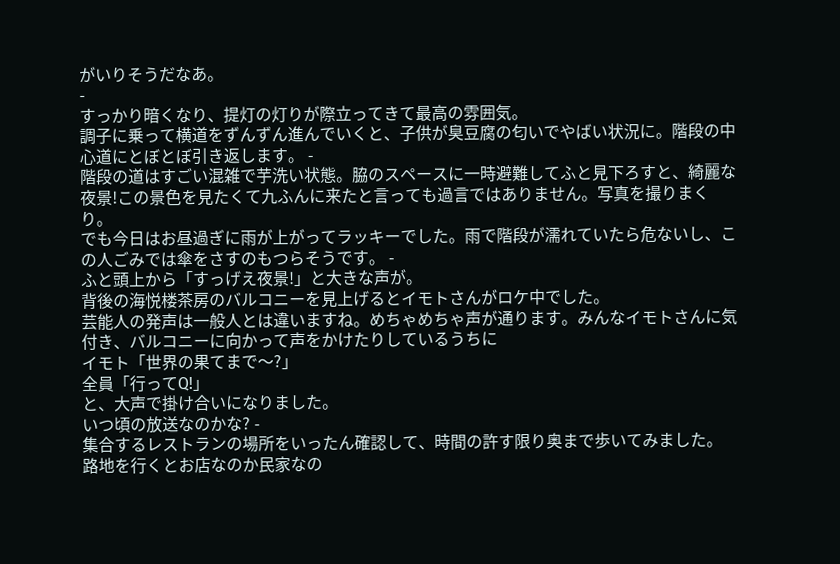がいりそうだなあ。
-
すっかり暗くなり、提灯の灯りが際立ってきて最高の雰囲気。
調子に乗って横道をずんずん進んでいくと、子供が臭豆腐の匂いでやばい状況に。階段の中心道にとぼとぼ引き返します。 -
階段の道はすごい混雑で芋洗い状態。脇のスペースに一時避難してふと見下ろすと、綺麗な夜景!この景色を見たくて九ふんに来たと言っても過言ではありません。写真を撮りまくり。
でも今日はお昼過ぎに雨が上がってラッキーでした。雨で階段が濡れていたら危ないし、この人ごみでは傘をさすのもつらそうです。 -
ふと頭上から「すっげえ夜景!」と大きな声が。
背後の海悦楼茶房のバルコニーを見上げるとイモトさんがロケ中でした。
芸能人の発声は一般人とは違いますね。めちゃめちゃ声が通ります。みんなイモトさんに気付き、バルコニーに向かって声をかけたりしているうちに
イモト「世界の果てまで〜?」
全員「行ってQ!」
と、大声で掛け合いになりました。
いつ頃の放送なのかな? -
集合するレストランの場所をいったん確認して、時間の許す限り奥まで歩いてみました。
路地を行くとお店なのか民家なの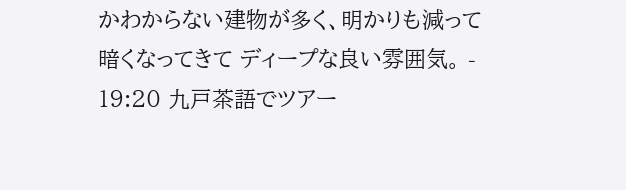かわからない建物が多く、明かりも減って暗くなってきて ディープな良い雰囲気。 -
19:20 九戸茶語でツアー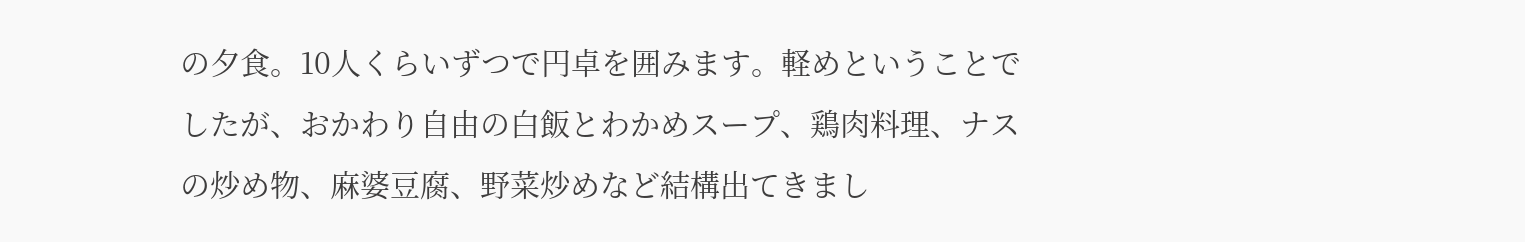の夕食。10人くらいずつで円卓を囲みます。軽めということでしたが、おかわり自由の白飯とわかめスープ、鶏肉料理、ナスの炒め物、麻婆豆腐、野菜炒めなど結構出てきまし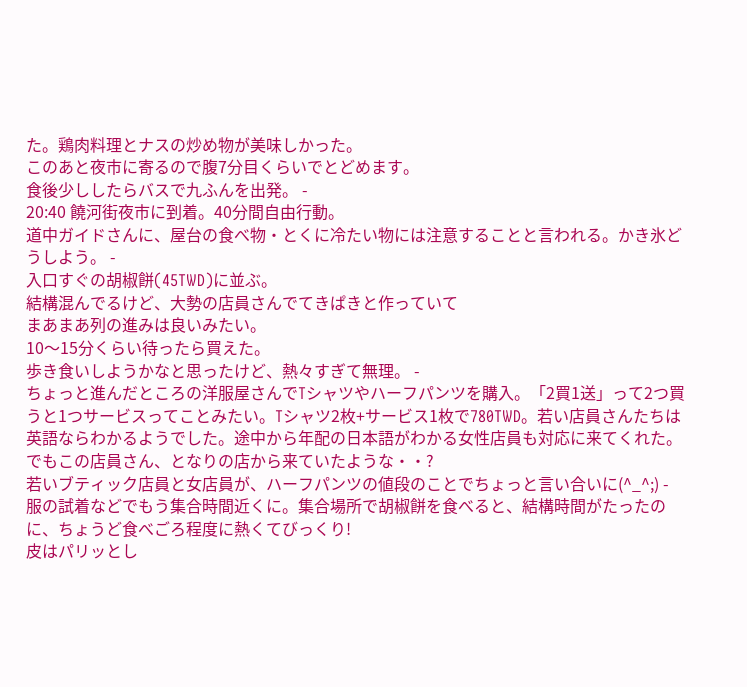た。鶏肉料理とナスの炒め物が美味しかった。
このあと夜市に寄るので腹7分目くらいでとどめます。
食後少ししたらバスで九ふんを出発。 -
20:40 饒河街夜市に到着。40分間自由行動。
道中ガイドさんに、屋台の食べ物・とくに冷たい物には注意することと言われる。かき氷どうしよう。 -
入口すぐの胡椒餅(45TWD)に並ぶ。
結構混んでるけど、大勢の店員さんでてきぱきと作っていて
まあまあ列の進みは良いみたい。
10〜15分くらい待ったら買えた。
歩き食いしようかなと思ったけど、熱々すぎて無理。 -
ちょっと進んだところの洋服屋さんでTシャツやハーフパンツを購入。「2買1送」って2つ買うと1つサービスってことみたい。Tシャツ2枚+サービス1枚で780TWD。若い店員さんたちは英語ならわかるようでした。途中から年配の日本語がわかる女性店員も対応に来てくれた。でもこの店員さん、となりの店から来ていたような・・?
若いブティック店員と女店員が、ハーフパンツの値段のことでちょっと言い合いに(^_^;) -
服の試着などでもう集合時間近くに。集合場所で胡椒餅を食べると、結構時間がたったのに、ちょうど食べごろ程度に熱くてびっくり!
皮はパリッとし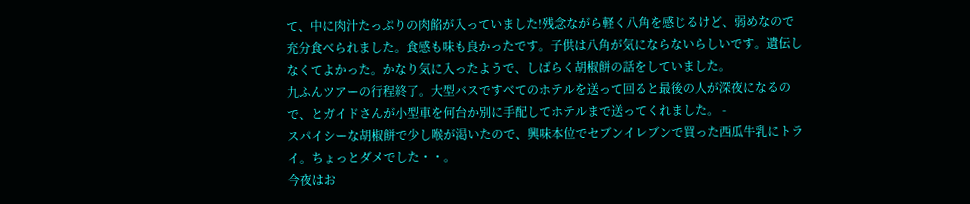て、中に肉汁たっぷりの肉餡が入っていました!残念ながら軽く八角を感じるけど、弱めなので充分食べられました。食感も味も良かったです。子供は八角が気にならないらしいです。遺伝しなくてよかった。かなり気に入ったようで、しばらく胡椒餅の話をしていました。
九ふんツアーの行程終了。大型バスですべてのホテルを送って回ると最後の人が深夜になるので、とガイドさんが小型車を何台か別に手配してホテルまで送ってくれました。 -
スパイシーな胡椒餅で少し喉が渇いたので、興味本位でセブンイレブンで買った西瓜牛乳にトライ。ちょっとダメでした・・。
今夜はお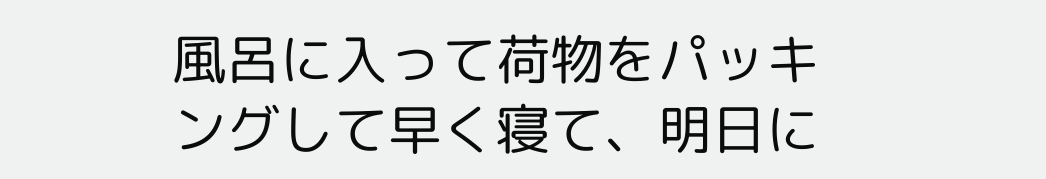風呂に入って荷物をパッキングして早く寝て、明日に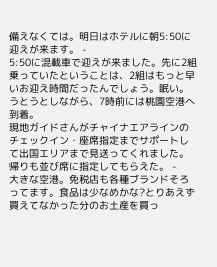備えなくては。明日はホテルに朝5:50に迎えが来ます。 -
5:50に混載車で迎えが来ました。先に2組乗っていたということは、2組はもっと早いお迎え時間だったんでしょう。眠い。
うとうとしながら、7時前には桃園空港へ到着。
現地ガイドさんがチャイナエアラインのチェックイン・座席指定までサポートして出国エリアまで見送ってくれました。帰りも並び席に指定してもらえた。 -
大きな空港。免税店も各種ブランドそろってます。食品は少なめかな?とりあえず買えてなかった分のお土産を買っ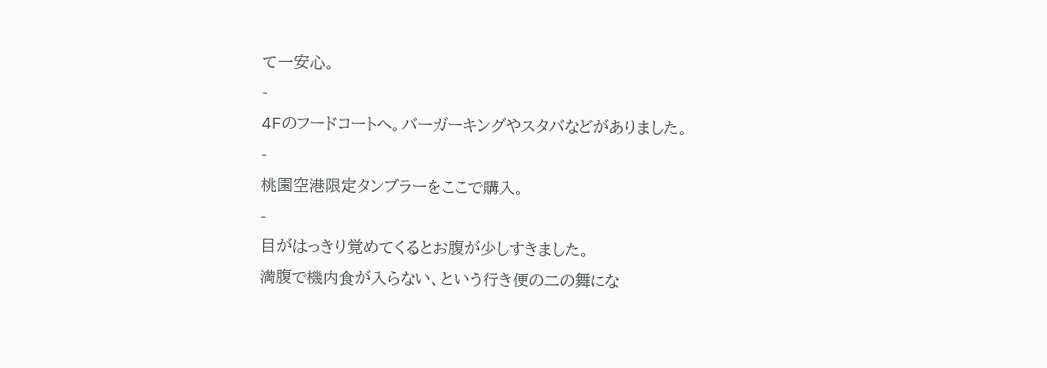て一安心。
-
4Fのフードコートへ。バーガーキングやスタバなどがありました。
-
桃園空港限定タンブラーをここで購入。
-
目がはっきり覚めてくるとお腹が少しすきました。
満腹で機内食が入らない、という行き便の二の舞にな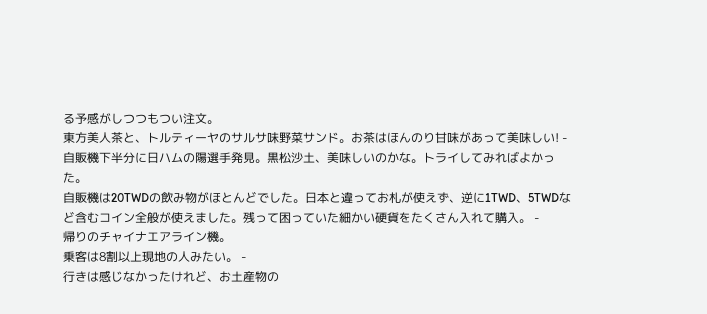る予感がしつつもつい注文。
東方美人茶と、トルティーヤのサルサ味野菜サンド。お茶はほんのり甘味があって美味しい! -
自販機下半分に日ハムの陽選手発見。黒松沙土、美味しいのかな。トライしてみればよかった。
自販機は20TWDの飲み物がほとんどでした。日本と違ってお札が使えず、逆に1TWD、5TWDなど含むコイン全般が使えました。残って困っていた細かい硬貨をたくさん入れて購入。 -
帰りのチャイナエアライン機。
乗客は8割以上現地の人みたい。 -
行きは感じなかったけれど、お土産物の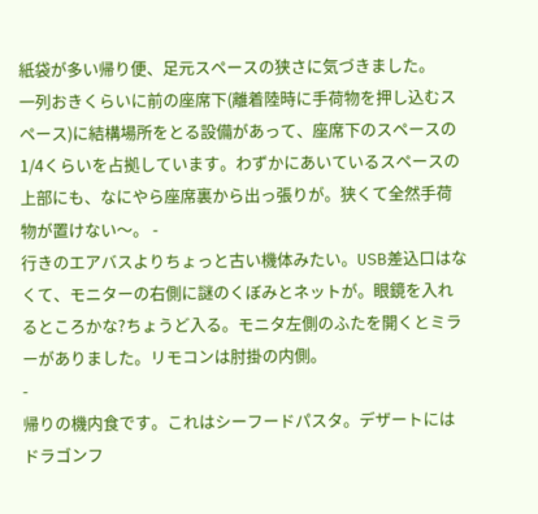紙袋が多い帰り便、足元スペースの狭さに気づきました。
一列おきくらいに前の座席下(離着陸時に手荷物を押し込むスペース)に結構場所をとる設備があって、座席下のスペースの1/4くらいを占拠しています。わずかにあいているスペースの上部にも、なにやら座席裏から出っ張りが。狭くて全然手荷物が置けない〜。 -
行きのエアバスよりちょっと古い機体みたい。USB差込口はなくて、モニターの右側に謎のくぼみとネットが。眼鏡を入れるところかな?ちょうど入る。モニタ左側のふたを開くとミラーがありました。リモコンは肘掛の内側。
-
帰りの機内食です。これはシーフードパスタ。デザートにはドラゴンフ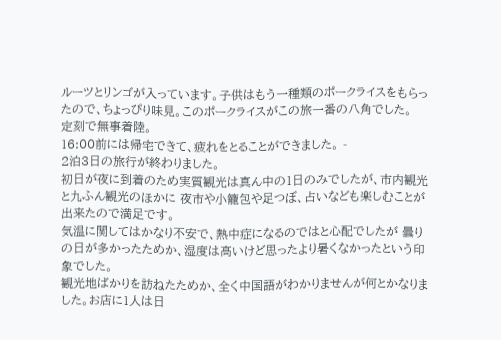ルーツとリンゴが入っています。子供はもう一種類のポークライスをもらったので、ちょっぴり味見。このポークライスがこの旅一番の八角でした。
定刻で無事着陸。
16:00前には帰宅できて、疲れをとることができました。 -
2泊3日の旅行が終わりました。
初日が夜に到着のため実質観光は真ん中の1日のみでしたが、市内観光と九ふん観光のほかに 夜市や小籠包や足つぼ、占いなども楽しむことが出来たので満足です。
気温に関してはかなり不安で、熱中症になるのではと心配でしたが 曇りの日が多かったためか、湿度は高いけど思ったより暑くなかったという印象でした。
観光地ばかりを訪ねたためか、全く中国語がわかりませんが何とかなりました。お店に1人は日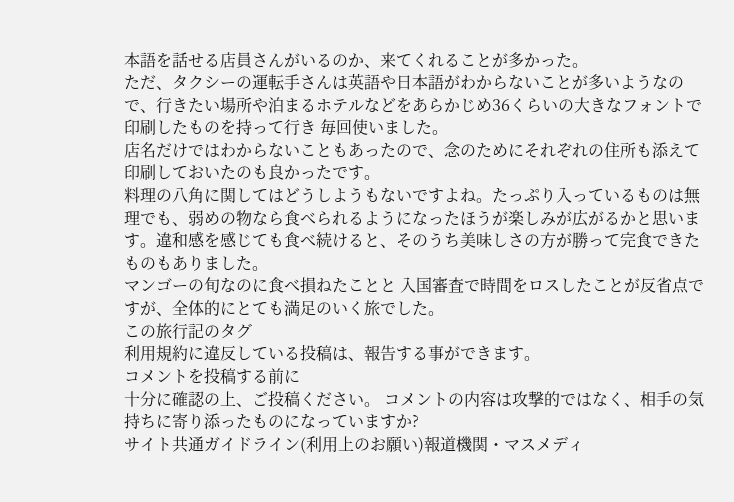本語を話せる店員さんがいるのか、来てくれることが多かった。
ただ、タクシーの運転手さんは英語や日本語がわからないことが多いようなので、行きたい場所や泊まるホテルなどをあらかじめ36くらいの大きなフォントで印刷したものを持って行き 毎回使いました。
店名だけではわからないこともあったので、念のためにそれぞれの住所も添えて印刷しておいたのも良かったです。
料理の八角に関してはどうしようもないですよね。たっぷり入っているものは無理でも、弱めの物なら食べられるようになったほうが楽しみが広がるかと思います。違和感を感じても食べ続けると、そのうち美味しさの方が勝って完食できたものもありました。
マンゴーの旬なのに食べ損ねたことと 入国審査で時間をロスしたことが反省点ですが、全体的にとても満足のいく旅でした。
この旅行記のタグ
利用規約に違反している投稿は、報告する事ができます。
コメントを投稿する前に
十分に確認の上、ご投稿ください。 コメントの内容は攻撃的ではなく、相手の気持ちに寄り添ったものになっていますか?
サイト共通ガイドライン(利用上のお願い)報道機関・マスメディ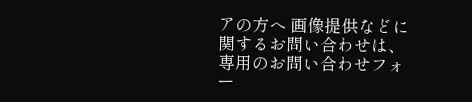アの方へ 画像提供などに関するお問い合わせは、専用のお問い合わせフォー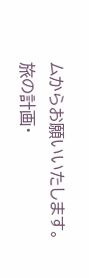ムからお願いいたします。
旅の計画・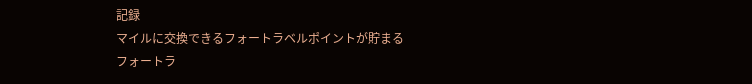記録
マイルに交換できるフォートラベルポイントが貯まる
フォートラ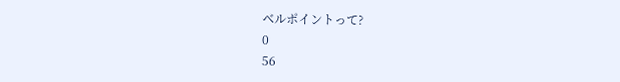ベルポイントって?
0
56